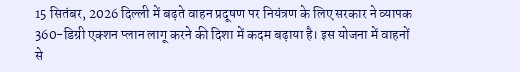15 सितंबर, 2026 दिल्ली में बढ़ते वाहन प्रदूषण पर नियंत्रण के लिए सरकार ने व्यापक 360-डिग्री एक्शन प्लान लागू करने की दिशा में कदम बढ़ाया है। इस योजना में वाहनों से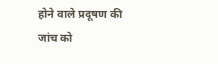होने वाले प्रदूषण की जांच को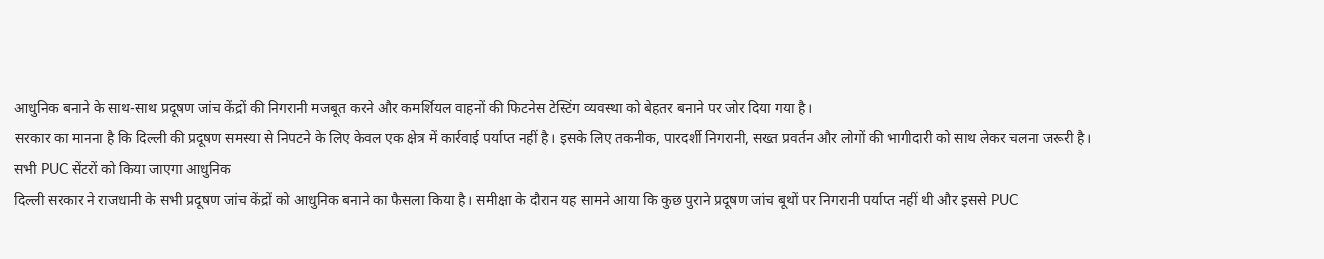आधुनिक बनाने के साथ-साथ प्रदूषण जांच केंद्रों की निगरानी मजबूत करने और कमर्शियल वाहनों की फिटनेस टेस्टिंग व्यवस्था को बेहतर बनाने पर जोर दिया गया है।
सरकार का मानना है कि दिल्ली की प्रदूषण समस्या से निपटने के लिए केवल एक क्षेत्र में कार्रवाई पर्याप्त नहीं है। इसके लिए तकनीक, पारदर्शी निगरानी, सख्त प्रवर्तन और लोगों की भागीदारी को साथ लेकर चलना जरूरी है।
सभी PUC सेंटरों को किया जाएगा आधुनिक
दिल्ली सरकार ने राजधानी के सभी प्रदूषण जांच केंद्रों को आधुनिक बनाने का फैसला किया है। समीक्षा के दौरान यह सामने आया कि कुछ पुराने प्रदूषण जांच बूथों पर निगरानी पर्याप्त नहीं थी और इससे PUC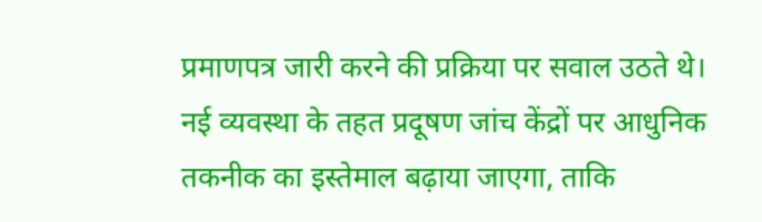प्रमाणपत्र जारी करने की प्रक्रिया पर सवाल उठते थे।
नई व्यवस्था के तहत प्रदूषण जांच केंद्रों पर आधुनिक तकनीक का इस्तेमाल बढ़ाया जाएगा, ताकि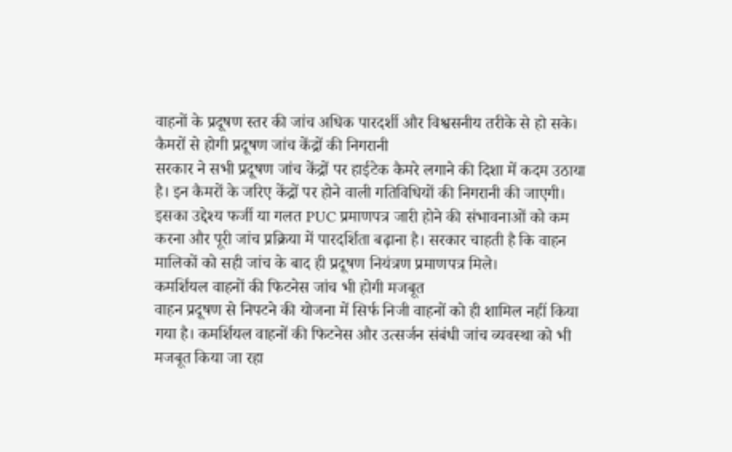वाहनों के प्रदूषण स्तर की जांच अधिक पारदर्शी और विश्वसनीय तरीके से हो सके।
कैमरों से होगी प्रदूषण जांच केंद्रों की निगरानी
सरकार ने सभी प्रदूषण जांच केंद्रों पर हाईटेक कैमरे लगाने की दिशा में कदम उठाया है। इन कैमरों के जरिए केंद्रों पर होने वाली गतिविधियों की निगरानी की जाएगी।
इसका उद्देश्य फर्जी या गलत PUC प्रमाणपत्र जारी होने की संभावनाओं को कम करना और पूरी जांच प्रक्रिया में पारदर्शिता बढ़ाना है। सरकार चाहती है कि वाहन मालिकों को सही जांच के बाद ही प्रदूषण नियंत्रण प्रमाणपत्र मिले।
कमर्शियल वाहनों की फिटनेस जांच भी होगी मजबूत
वाहन प्रदूषण से निपटने की योजना में सिर्फ निजी वाहनों को ही शामिल नहीं किया गया है। कमर्शियल वाहनों की फिटनेस और उत्सर्जन संबंधी जांच व्यवस्था को भी मजबूत किया जा रहा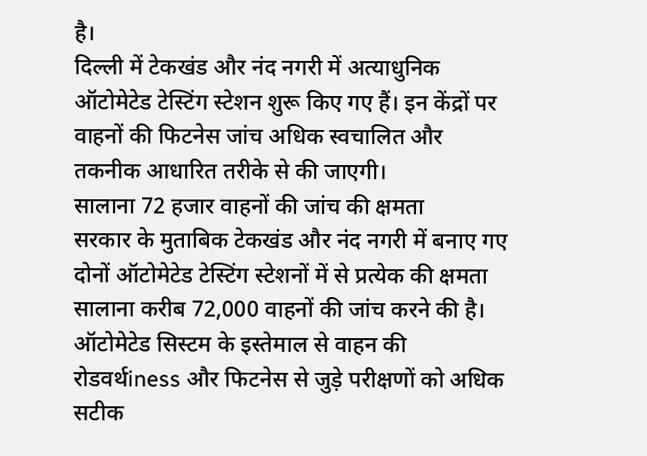है।
दिल्ली में टेकखंड और नंद नगरी में अत्याधुनिक ऑटोमेटेड टेस्टिंग स्टेशन शुरू किए गए हैं। इन केंद्रों पर वाहनों की फिटनेस जांच अधिक स्वचालित और तकनीक आधारित तरीके से की जाएगी।
सालाना 72 हजार वाहनों की जांच की क्षमता
सरकार के मुताबिक टेकखंड और नंद नगरी में बनाए गए दोनों ऑटोमेटेड टेस्टिंग स्टेशनों में से प्रत्येक की क्षमता सालाना करीब 72,000 वाहनों की जांच करने की है।
ऑटोमेटेड सिस्टम के इस्तेमाल से वाहन की रोडवर्थiness और फिटनेस से जुड़े परीक्षणों को अधिक सटीक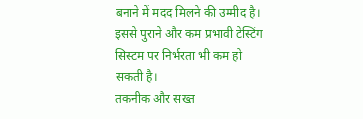बनाने में मदद मिलने की उम्मीद है। इससे पुराने और कम प्रभावी टेस्टिंग सिस्टम पर निर्भरता भी कम हो सकती है।
तकनीक और सख्त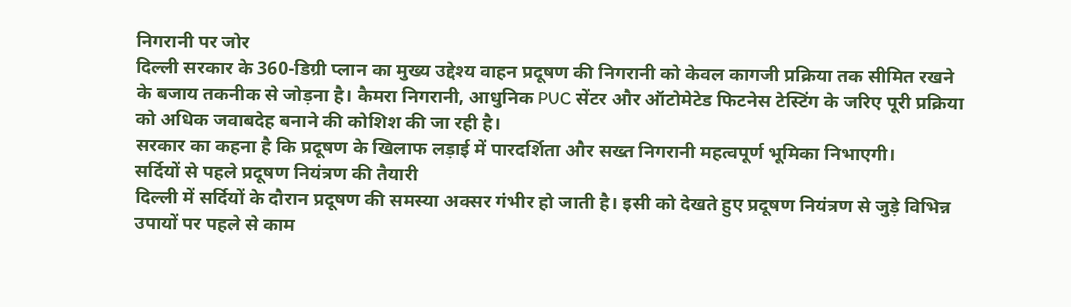निगरानी पर जोर
दिल्ली सरकार के 360-डिग्री प्लान का मुख्य उद्देश्य वाहन प्रदूषण की निगरानी को केवल कागजी प्रक्रिया तक सीमित रखने के बजाय तकनीक से जोड़ना है। कैमरा निगरानी, आधुनिक PUC सेंटर और ऑटोमेटेड फिटनेस टेस्टिंग के जरिए पूरी प्रक्रिया को अधिक जवाबदेह बनाने की कोशिश की जा रही है।
सरकार का कहना है कि प्रदूषण के खिलाफ लड़ाई में पारदर्शिता और सख्त निगरानी महत्वपूर्ण भूमिका निभाएगी।
सर्दियों से पहले प्रदूषण नियंत्रण की तैयारी
दिल्ली में सर्दियों के दौरान प्रदूषण की समस्या अक्सर गंभीर हो जाती है। इसी को देखते हुए प्रदूषण नियंत्रण से जुड़े विभिन्न उपायों पर पहले से काम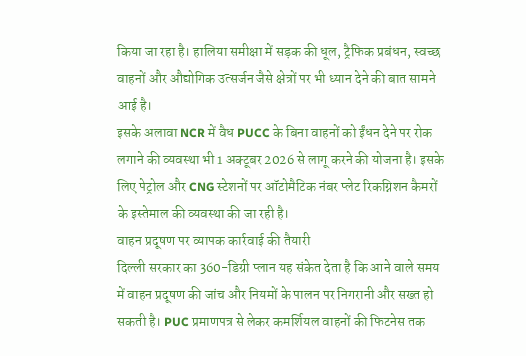किया जा रहा है। हालिया समीक्षा में सड़क की धूल, ट्रैफिक प्रबंधन, स्वच्छ वाहनों और औद्योगिक उत्सर्जन जैसे क्षेत्रों पर भी ध्यान देने की बात सामने आई है।
इसके अलावा NCR में वैध PUCC के बिना वाहनों को ईंधन देने पर रोक लगाने की व्यवस्था भी 1 अक्टूबर 2026 से लागू करने की योजना है। इसके लिए पेट्रोल और CNG स्टेशनों पर ऑटोमैटिक नंबर प्लेट रिकग्निशन कैमरों के इस्तेमाल की व्यवस्था की जा रही है।
वाहन प्रदूषण पर व्यापक कार्रवाई की तैयारी
दिल्ली सरकार का 360-डिग्री प्लान यह संकेत देता है कि आने वाले समय में वाहन प्रदूषण की जांच और नियमों के पालन पर निगरानी और सख्त हो सकती है। PUC प्रमाणपत्र से लेकर कमर्शियल वाहनों की फिटनेस तक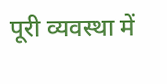पूरी व्यवस्था में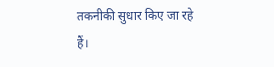तकनीकी सुधार किए जा रहे हैं।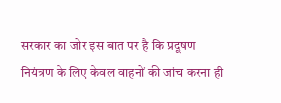सरकार का जोर इस बात पर है कि प्रदूषण नियंत्रण के लिए केवल वाहनों की जांच करना ही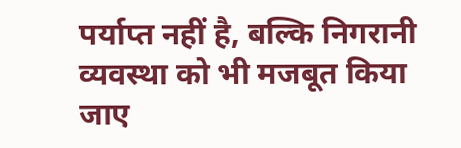पर्याप्त नहीं है, बल्कि निगरानी व्यवस्था को भी मजबूत किया जाए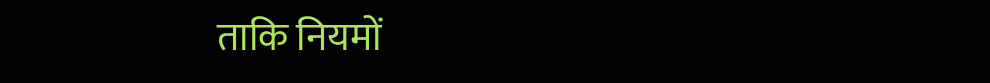ताकि नियमों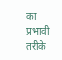का प्रभावी तरीके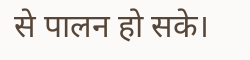से पालन हो सके।